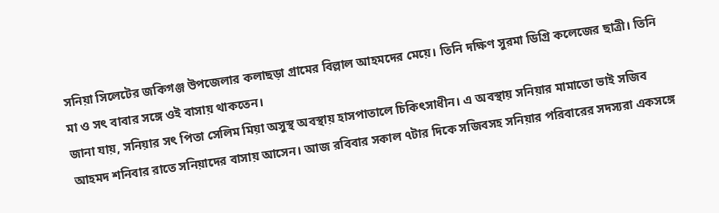সনিয়া সিলেটের জকিগঞ্জ উপজেলার কলাছড়া গ্রামের বিল্লাল আহমদের মেয়ে। তিনি দক্ষিণ সুরমা ডিগ্রি কলেজের ছাত্রী। তিনি মা ও সৎ বাবার সঙ্গে ওই বাসায় থাকতেন।
জানা যায়, সনিয়ার সৎ পিতা সেলিম মিয়া অসুস্থ অবস্থায় হাসপাতালে চিকিৎসাধীন। এ অবস্থায় সনিয়ার মামাতো ভাই সজিব আহমদ শনিবার রাতে সনিয়াদের বাসায় আসেন। আজ রবিবার সকাল ৭টার দিকে সজিবসহ সনিয়ার পরিবারের সদস্যরা একসঙ্গে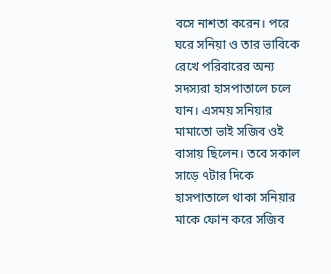বসে নাশতা করেন। পরে ঘরে সনিয়া ও তার ভাবিকে রেখে পরিবারের অন্য সদস্যরা হাসপাতালে চলে যান। এসময় সনিয়ার মামাতো ভাই সজিব ওই বাসায় ছিলেন। তবে সকাল সাড়ে ৭টার দিকে হাসপাতালে থাকা সনিয়ার মাকে ফোন করে সজিব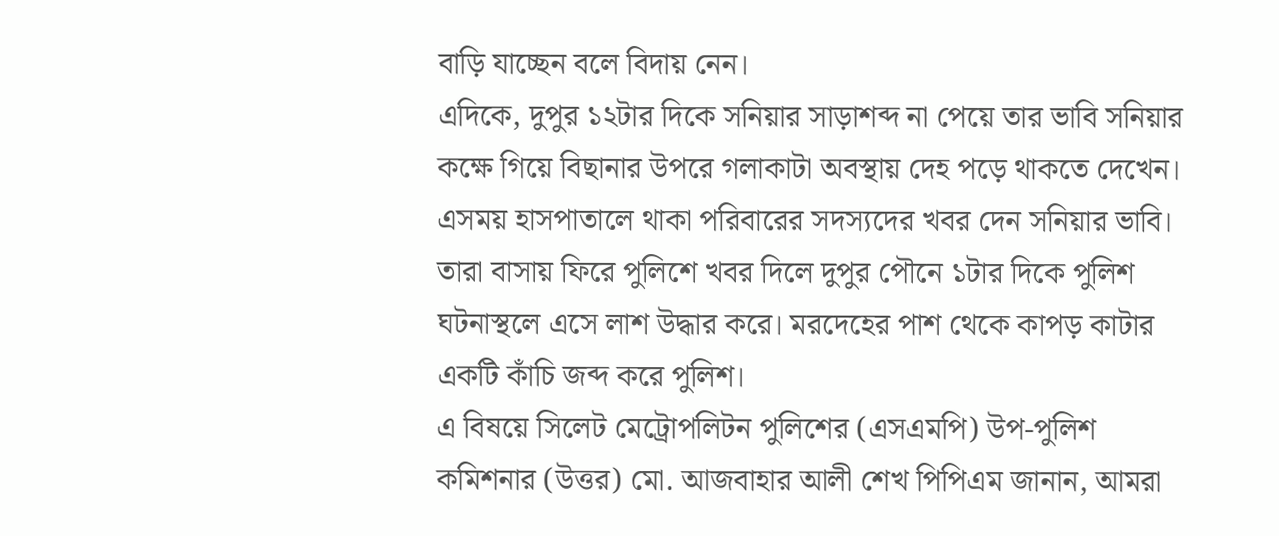বাড়ি যাচ্ছেন বলে বিদায় নেন।
এদিকে, দুপুর ১২টার দিকে সনিয়ার সাড়াশব্দ না পেয়ে তার ভাবি সনিয়ার কক্ষে গিয়ে বিছানার উপরে গলাকাটা অবস্থায় দেহ পড়ে থাকতে দেখেন। এসময় হাসপাতালে থাকা পরিবারের সদস্যদের খবর দেন সনিয়ার ভাবি। তারা বাসায় ফিরে পুলিশে খবর দিলে দুপুর পৌনে ১টার দিকে পুলিশ ঘটনাস্থলে এসে লাশ উদ্ধার করে। মরদেহের পাশ থেকে কাপড় কাটার একটি কাঁচি জব্দ করে পুলিশ।
এ বিষয়ে সিলেট মেট্রোপলিটন পুলিশের (এসএমপি) উপ-পুলিশ কমিশনার (উত্তর) মো. আজবাহার আলী শেখ পিপিএম জানান, আমরা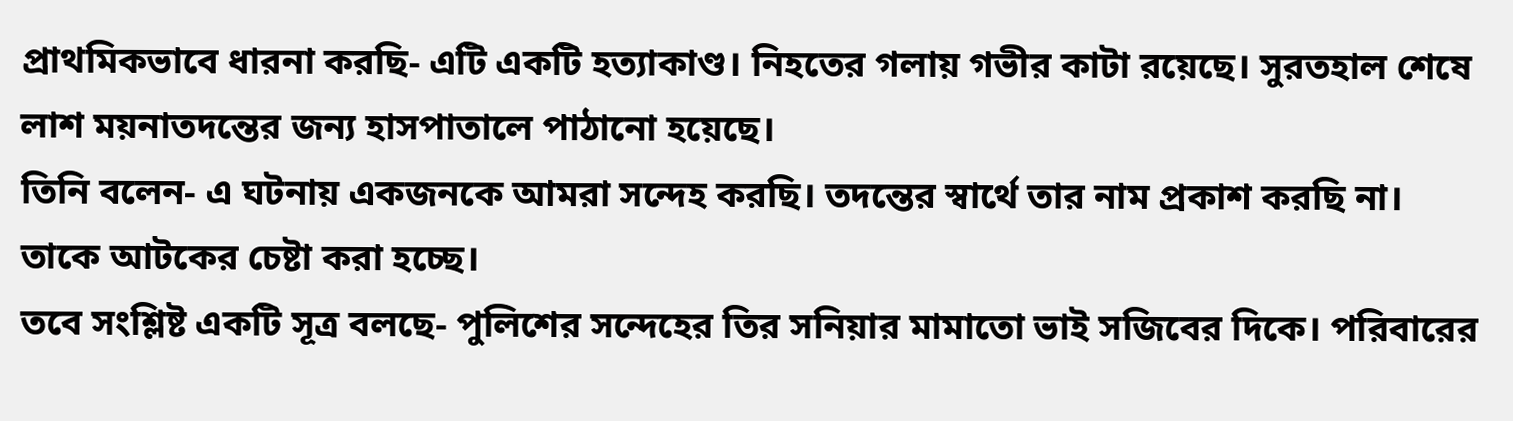প্রাথমিকভাবে ধারনা করছি- এটি একটি হত্যাকাণ্ড। নিহতের গলায় গভীর কাটা রয়েছে। সুরতহাল শেষে লাশ ময়নাতদন্তের জন্য হাসপাতালে পাঠানো হয়েছে।
তিনি বলেন- এ ঘটনায় একজনকে আমরা সন্দেহ করছি। তদন্তের স্বার্থে তার নাম প্রকাশ করছি না। তাকে আটকের চেষ্টা করা হচ্ছে।
তবে সংশ্লিষ্ট একটি সূত্র বলছে- পুলিশের সন্দেহের তির সনিয়ার মামাতো ভাই সজিবের দিকে। পরিবারের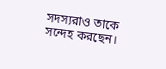সদস্যরাও তাকে সন্দেহ করছেন।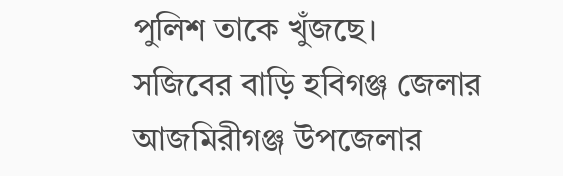পুলিশ তাকে খুঁজছে।
সজিবের বাড়ি হবিগঞ্জ জেলার আজমিরীগঞ্জ উপজেলার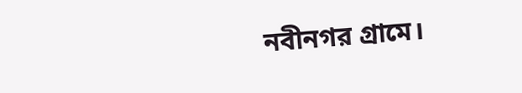নবীনগর গ্রামে।